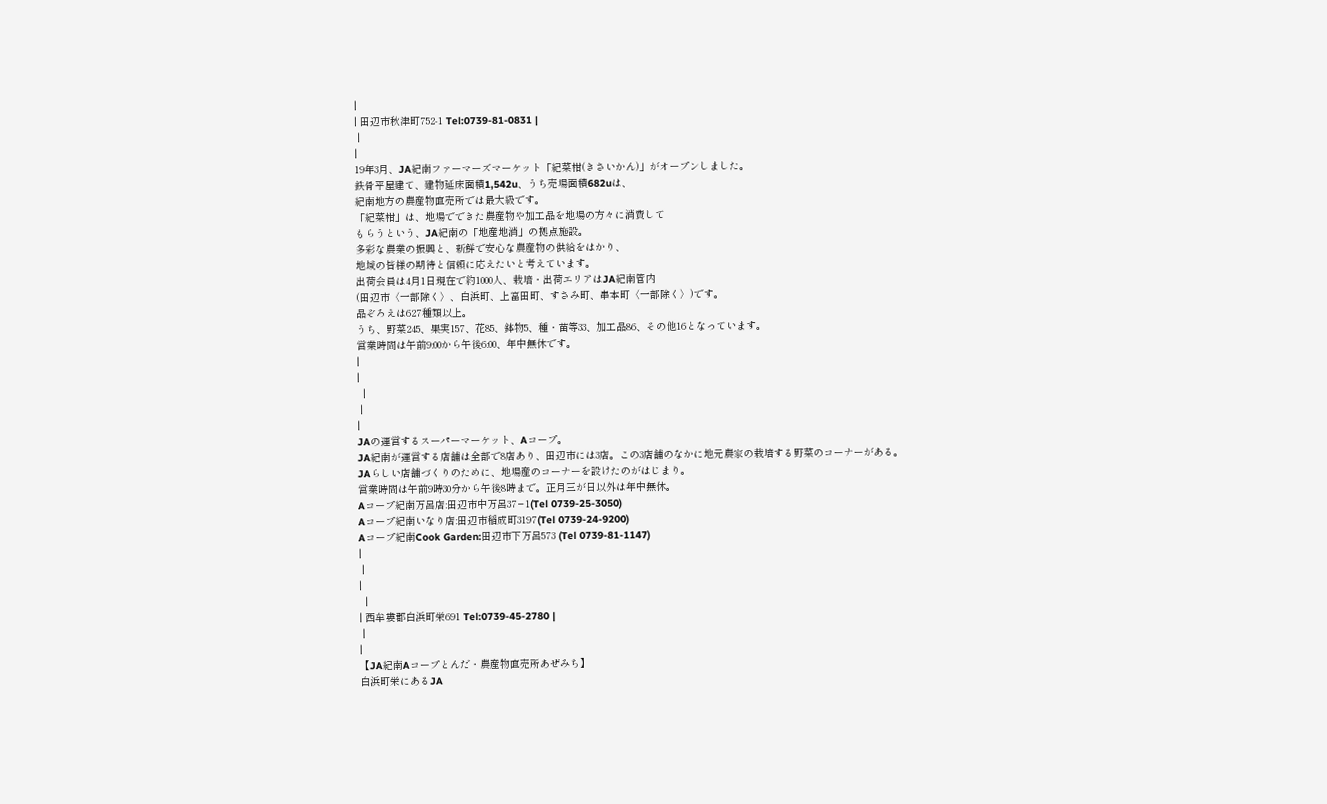|
| 田辺市秋津町752-1 Tel:0739-81-0831 |
 |
|
19年3月、JA紀南ファーマーズマーケット「紀菜柑(きさいかん)」がオープンしました。
鉄骨平屋建て、建物延床面積1,542u、うち売場面積682uは、
紀南地方の農産物直売所では最大級です。
「紀菜柑」は、地場でできた農産物や加工品を地場の方々に消費して
もらうという、JA紀南の「地産地消」の拠点施設。
多彩な農業の振興と、新鮮で安心な農産物の供給をはかり、
地域の皆様の期待と信頼に応えたいと考えています。
出荷会員は4月1日現在で約1000人、栽培・出荷エリアはJA紀南管内
(田辺市〈一部除く〉、白浜町、上富田町、すさみ町、串本町〈一部除く〉)です。
品ぞろえは627種類以上。
うち、野菜245、果実157、花85、鉢物5、種・苗等33、加工品86、その他16となっています。
営業時間は午前9:00から午後6:00、年中無休です。
|
|
  |
 |
|
JAの運営するスーパーマーケット、Aコープ。
JA紀南が運営する店舗は全部で8店あり、田辺市には3店。この3店舗のなかに地元農家の栽培する野菜のコーナーがある。
JAらしい店舗づくりのために、地場産のコーナーを設けたのがはじまり。
営業時間は午前9時30分から午後8時まで。正月三が日以外は年中無休。
Aコープ紀南万呂店:田辺市中万呂37−1(Tel 0739-25-3050)
Aコープ紀南いなり店:田辺市稲成町3197(Tel 0739-24-9200)
Aコープ紀南Cook Garden:田辺市下万呂573 (Tel 0739-81-1147)
|
 |
|
  |
| 西牟婁郡白浜町栄691 Tel:0739-45-2780 |
 |
|
【JA紀南Aコープとんだ・農産物直売所あぜみち】
白浜町栄にあるJA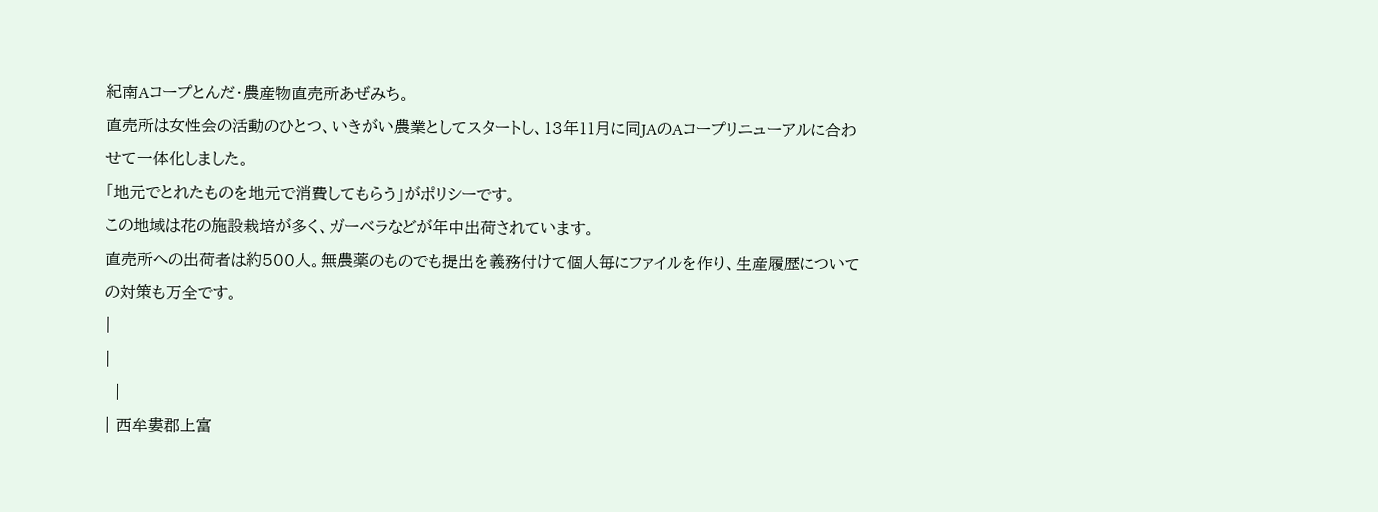紀南Aコープとんだ・農産物直売所あぜみち。
直売所は女性会の活動のひとつ、いきがい農業としてスタートし、13年11月に同JAのAコープリニューアルに合わせて一体化しました。
「地元でとれたものを地元で消費してもらう」がポリシーです。
この地域は花の施設栽培が多く、ガーベラなどが年中出荷されています。
直売所への出荷者は約500人。無農薬のものでも提出を義務付けて個人毎にファイルを作り、生産履歴についての対策も万全です。
|
|
  |
| 西牟婁郡上富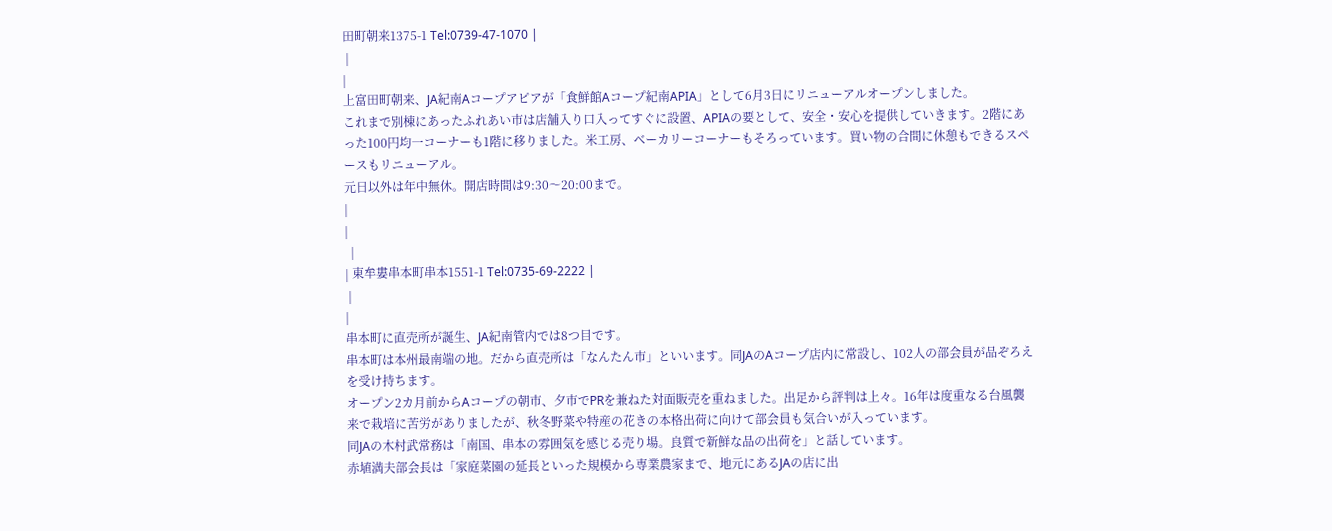田町朝来1375-1 Tel:0739-47-1070 |
 |
|
上富田町朝来、JA紀南Aコープアピアが「食鮮館Aコープ紀南APIA」として6月3日にリニューアルオープンしました。
これまで別棟にあったふれあい市は店舗入り口入ってすぐに設置、APIAの要として、安全・安心を提供していきます。2階にあった100円均一コーナーも1階に移りました。米工房、ベーカリーコーナーもそろっています。買い物の合間に休憩もできるスペースもリニューアル。
元日以外は年中無休。開店時間は9:30〜20:00まで。
|
|
  |
| 東牟婁串本町串本1551-1 Tel:0735-69-2222 |
 |
|
串本町に直売所が誕生、JA紀南管内では8つ目です。
串本町は本州最南端の地。だから直売所は「なんたん市」といいます。同JAのAコープ店内に常設し、102人の部会員が品ぞろえを受け持ちます。
オープン2カ月前からAコープの朝市、夕市でPRを兼ねた対面販売を重ねました。出足から評判は上々。16年は度重なる台風襲来で栽培に苦労がありましたが、秋冬野菜や特産の花きの本格出荷に向けて部会員も気合いが入っています。
同JAの木村武常務は「南国、串本の雰囲気を感じる売り場。良質で新鮮な品の出荷を」と話しています。
赤埴満夫部会長は「家庭菜園の延長といった規模から専業農家まで、地元にあるJAの店に出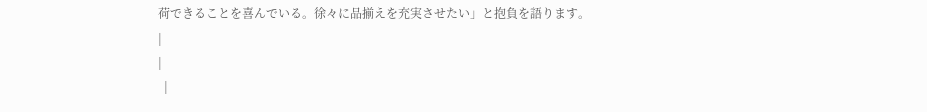荷できることを喜んでいる。徐々に品揃えを充実させたい」と抱負を語ります。
|
|
  |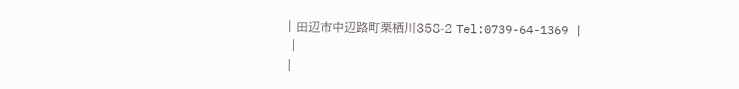| 田辺市中辺路町栗栖川358-2 Tel:0739-64-1369 |
 |
|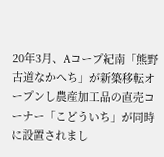20年3月、Aコープ紀南「熊野古道なかへち」が新築移転オープンし農産加工品の直売コーナー「こどういち」が同時に設置されまし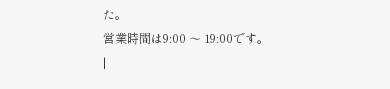た。
営業時間は9:00 〜 19:00です。
|